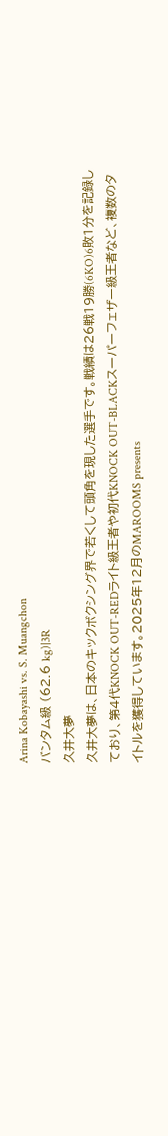Arina Kobayashi vs. S. Muangchon
バンタム級 (62.6 kg)|3R
久井大夢
久井大夢は、日本のキックボクシング界で若くして頭角を現した選手です。戦績は26戦19勝(6KO)6敗1分を記録しており、第4代KNOCK OUT-REDライト級王者や初代KNOCK OUT-BLACKスーパーフェザー級王者など、複数のタイトルを獲得しています。2025年12月のMAROOMS presents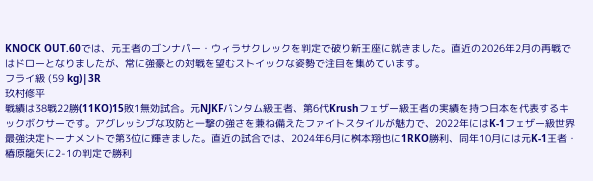KNOCK OUT.60では、元王者のゴンナパー・ウィラサクレックを判定で破り新王座に就きました。直近の2026年2月の再戦ではドローとなりましたが、常に強豪との対戦を望むストイックな姿勢で注目を集めています。
フライ級 (59 kg)|3R
玖村修平
戦績は38戦22勝(11KO)15敗1無効試合。元NJKFバンタム級王者、第6代Krushフェザー級王者の実績を持つ日本を代表するキックボクサーです。アグレッシブな攻防と一撃の強さを兼ね備えたファイトスタイルが魅力で、2022年にはK-1フェザー級世界最強決定トーナメントで第3位に輝きました。直近の試合では、2024年6月に桝本翔也に1RKO勝利、同年10月には元K-1王者・椿原龍矢に2-1の判定で勝利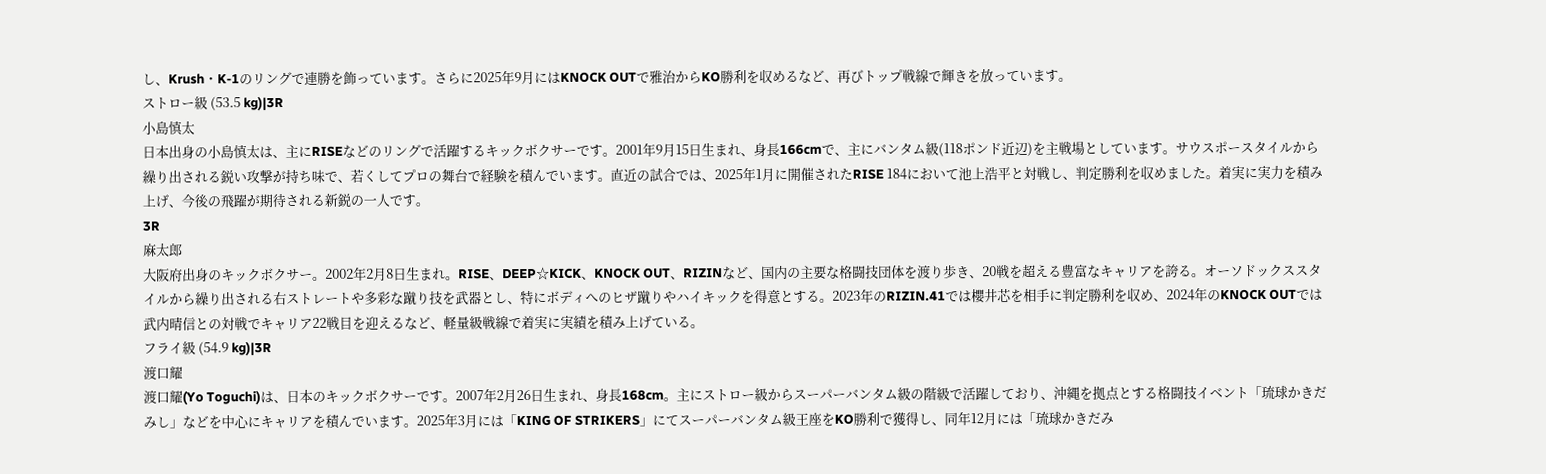し、Krush・K-1のリングで連勝を飾っています。さらに2025年9月にはKNOCK OUTで雅治からKO勝利を収めるなど、再びトップ戦線で輝きを放っています。
ストロー級 (53.5 kg)|3R
小島慎太
日本出身の小島慎太は、主にRISEなどのリングで活躍するキックボクサーです。2001年9月15日生まれ、身長166cmで、主にバンタム級(118ポンド近辺)を主戦場としています。サウスポースタイルから繰り出される鋭い攻撃が持ち味で、若くしてプロの舞台で経験を積んでいます。直近の試合では、2025年1月に開催されたRISE 184において池上浩平と対戦し、判定勝利を収めました。着実に実力を積み上げ、今後の飛躍が期待される新鋭の一人です。
3R
麻太郎
大阪府出身のキックボクサー。2002年2月8日生まれ。RISE、DEEP☆KICK、KNOCK OUT、RIZINなど、国内の主要な格闘技団体を渡り歩き、20戦を超える豊富なキャリアを誇る。オーソドックススタイルから繰り出される右ストレートや多彩な蹴り技を武器とし、特にボディへのヒザ蹴りやハイキックを得意とする。2023年のRIZIN.41では櫻井芯を相手に判定勝利を収め、2024年のKNOCK OUTでは武内晴信との対戦でキャリア22戦目を迎えるなど、軽量級戦線で着実に実績を積み上げている。
フライ級 (54.9 kg)|3R
渡口耀
渡口耀(Yo Toguchi)は、日本のキックボクサーです。2007年2月26日生まれ、身長168cm。主にストロー級からスーパーバンタム級の階級で活躍しており、沖縄を拠点とする格闘技イベント「琉球かきだみし」などを中心にキャリアを積んでいます。2025年3月には「KING OF STRIKERS」にてスーパーバンタム級王座をKO勝利で獲得し、同年12月には「琉球かきだみ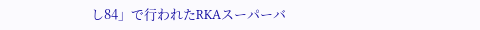し84」で行われたRKAスーパーバ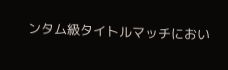ンタム級タイトルマッチにおい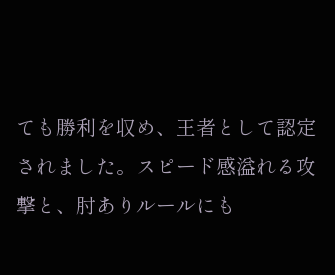ても勝利を収め、王者として認定されました。スピード感溢れる攻撃と、肘ありルールにも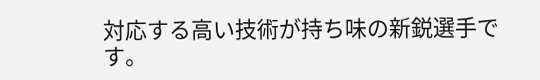対応する高い技術が持ち味の新鋭選手です。